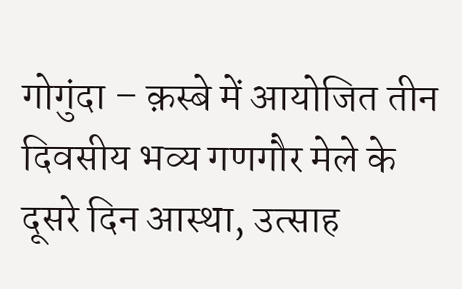गोगुंदा – क़स्बे में आयोजित तीन दिवसीय भव्य गणगौर मेले के दूसरे दिन आस्था, उत्साह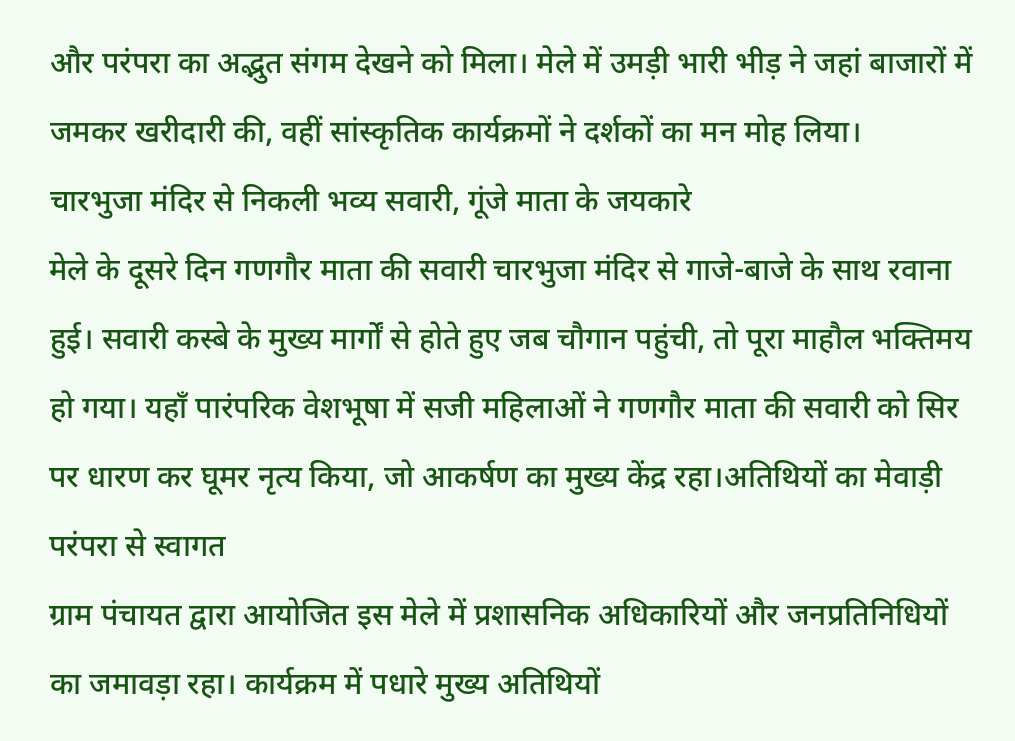और परंपरा का अद्भुत संगम देखने को मिला। मेले में उमड़ी भारी भीड़ ने जहां बाजारों में जमकर खरीदारी की, वहीं सांस्कृतिक कार्यक्रमों ने दर्शकों का मन मोह लिया।
चारभुजा मंदिर से निकली भव्य सवारी, गूंजे माता के जयकारे
मेले के दूसरे दिन गणगौर माता की सवारी चारभुजा मंदिर से गाजे-बाजे के साथ रवाना हुई। सवारी कस्बे के मुख्य मार्गों से होते हुए जब चौगान पहुंची, तो पूरा माहौल भक्तिमय हो गया। यहाँ पारंपरिक वेशभूषा में सजी महिलाओं ने गणगौर माता की सवारी को सिर पर धारण कर घूमर नृत्य किया, जो आकर्षण का मुख्य केंद्र रहा।अतिथियों का मेवाड़ी परंपरा से स्वागत
ग्राम पंचायत द्वारा आयोजित इस मेले में प्रशासनिक अधिकारियों और जनप्रतिनिधियों का जमावड़ा रहा। कार्यक्रम में पधारे मुख्य अतिथियों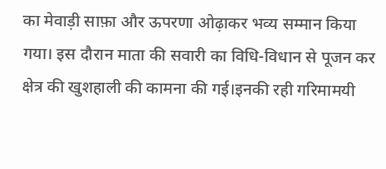का मेवाड़ी साफ़ा और ऊपरणा ओढ़ाकर भव्य सम्मान किया गया। इस दौरान माता की सवारी का विधि-विधान से पूजन कर क्षेत्र की खुशहाली की कामना की गई।इनकी रही गरिमामयी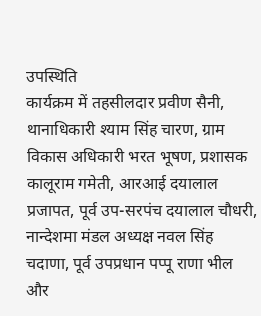उपस्थिति
कार्यक्रम में तहसीलदार प्रवीण सैनी, थानाधिकारी श्याम सिंह चारण, ग्राम विकास अधिकारी भरत भूषण, प्रशासक कालूराम गमेती, आरआई दयालाल प्रजापत, पूर्व उप-सरपंच दयालाल चौधरी, नान्देशमा मंडल अध्यक्ष नवल सिंह चदाणा, पूर्व उपप्रधान पप्पू राणा भील और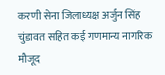करणी सेना जिलाध्यक्ष अर्जुन सिंह चुंडावत सहित कई गणमान्य नागरिक मौजूद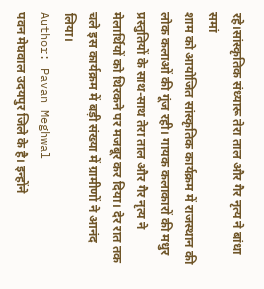रहे।सांस्कृतिक संध्यारू तेरा ताल और गैर नृत्य ने बांधा समां
शाम को आयोजित सांस्कृतिक कार्यक्रम में राजस्थान की लोक कलाओं की गूंज रही। गायक कलाकारों की मधुर प्रस्तुतियों के साथ-साथ तेरा ताल और गैर नृत्य ने मेलार्थियों को थिरकने पर मजबूर कर दिया। देर रात तक चले इस कार्यक्रम में बड़ी संख्या में ग्रामीणों ने आनंद लिया।
Author: Pavan Meghwal
पवन मेघवाल उदयपुर जिले के है। इन्होंने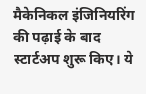मैकेनिकल इंजिनियरिंग की पढ़ाई के बाद स्टार्टअप शुरू किए। ये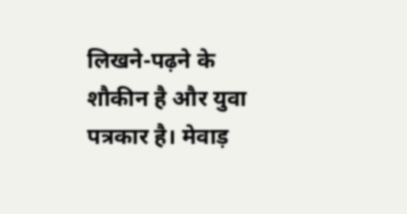लिखने-पढ़ने के शौकीन है और युवा पत्रकार है। मेवाड़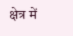क्षेत्र में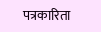पत्रकारिता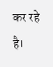कर रहे है।